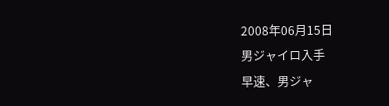2008年06月15日
男ジャイロ入手
早速、男ジャ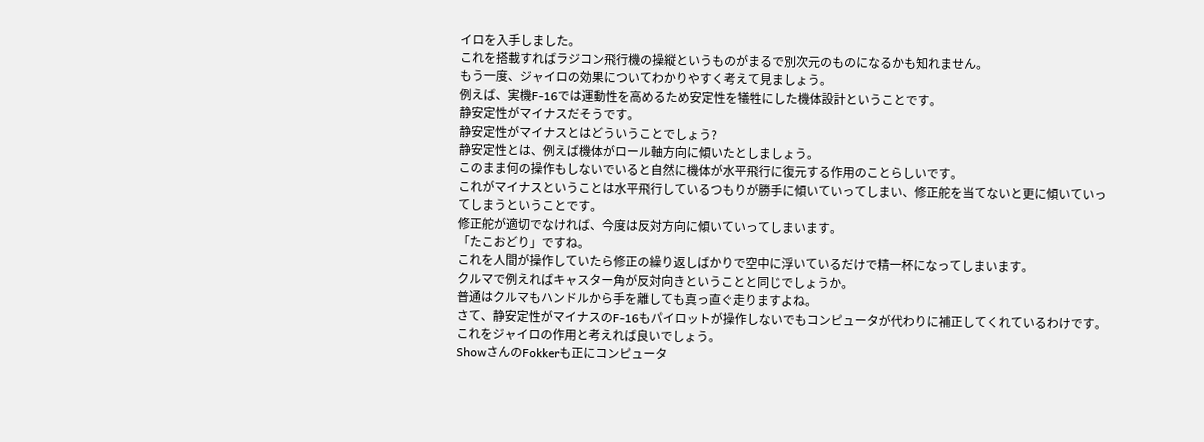イロを入手しました。
これを搭載すればラジコン飛行機の操縦というものがまるで別次元のものになるかも知れません。
もう一度、ジャイロの効果についてわかりやすく考えて見ましょう。
例えば、実機F-16では運動性を高めるため安定性を犠牲にした機体設計ということです。
静安定性がマイナスだそうです。
静安定性がマイナスとはどういうことでしょう?
静安定性とは、例えば機体がロール軸方向に傾いたとしましょう。
このまま何の操作もしないでいると自然に機体が水平飛行に復元する作用のことらしいです。
これがマイナスということは水平飛行しているつもりが勝手に傾いていってしまい、修正舵を当てないと更に傾いていってしまうということです。
修正舵が適切でなければ、今度は反対方向に傾いていってしまいます。
「たこおどり」ですね。
これを人間が操作していたら修正の繰り返しばかりで空中に浮いているだけで精一杯になってしまいます。
クルマで例えればキャスター角が反対向きということと同じでしょうか。
普通はクルマもハンドルから手を離しても真っ直ぐ走りますよね。
さて、静安定性がマイナスのF-16もパイロットが操作しないでもコンピュータが代わりに補正してくれているわけです。
これをジャイロの作用と考えれば良いでしょう。
ShowさんのFokkerも正にコンピュータ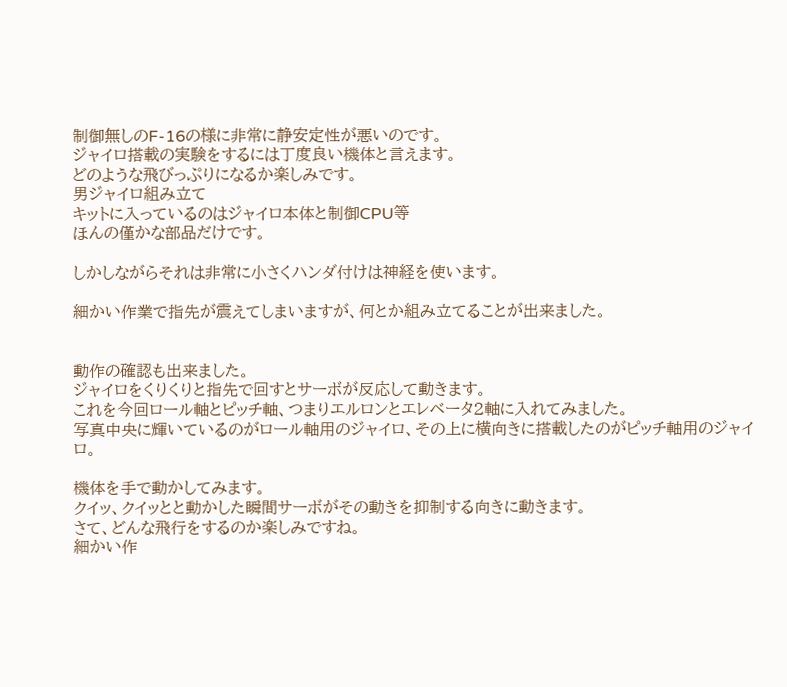制御無しのF-16の様に非常に静安定性が悪いのです。
ジャイロ搭載の実験をするには丁度良い機体と言えます。
どのような飛びっぷりになるか楽しみです。
男ジャイロ組み立て
キットに入っているのはジャイロ本体と制御CPU等
ほんの僅かな部品だけです。

しかしながらそれは非常に小さくハンダ付けは神経を使います。

細かい作業で指先が震えてしまいますが、何とか組み立てることが出来ました。


動作の確認も出来ました。
ジャイロをくりくりと指先で回すとサーボが反応して動きます。
これを今回ロール軸とピッチ軸、つまりエルロンとエレベータ2軸に入れてみました。
写真中央に輝いているのがロール軸用のジャイロ、その上に横向きに搭載したのがピッチ軸用のジャイロ。

機体を手で動かしてみます。
クイッ、クイッとと動かした瞬間サーボがその動きを抑制する向きに動きます。
さて、どんな飛行をするのか楽しみですね。
細かい作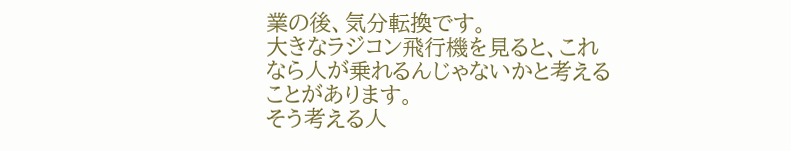業の後、気分転換です。
大きなラジコン飛行機を見ると、これなら人が乗れるんじゃないかと考えることがあります。
そう考える人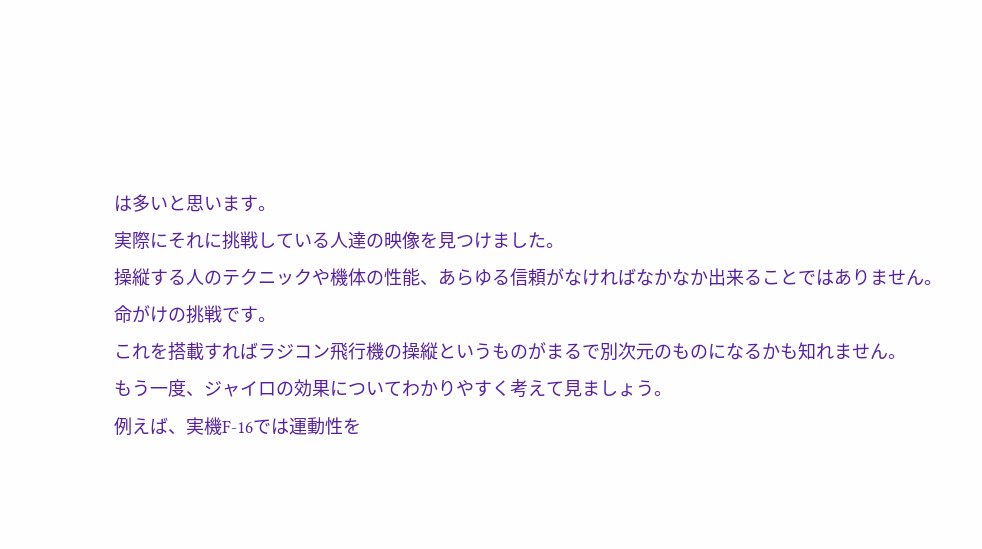は多いと思います。
実際にそれに挑戦している人達の映像を見つけました。
操縦する人のテクニックや機体の性能、あらゆる信頼がなければなかなか出来ることではありません。
命がけの挑戦です。
これを搭載すればラジコン飛行機の操縦というものがまるで別次元のものになるかも知れません。
もう一度、ジャイロの効果についてわかりやすく考えて見ましょう。
例えば、実機F-16では運動性を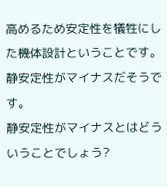高めるため安定性を犠牲にした機体設計ということです。
静安定性がマイナスだそうです。
静安定性がマイナスとはどういうことでしょう?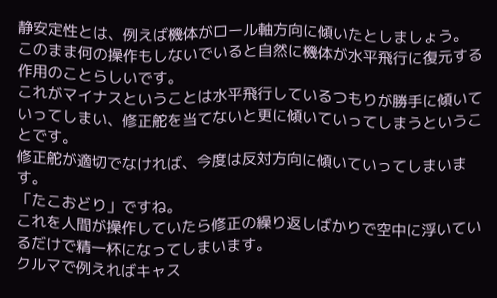静安定性とは、例えば機体がロール軸方向に傾いたとしましょう。
このまま何の操作もしないでいると自然に機体が水平飛行に復元する作用のことらしいです。
これがマイナスということは水平飛行しているつもりが勝手に傾いていってしまい、修正舵を当てないと更に傾いていってしまうということです。
修正舵が適切でなければ、今度は反対方向に傾いていってしまいます。
「たこおどり」ですね。
これを人間が操作していたら修正の繰り返しばかりで空中に浮いているだけで精一杯になってしまいます。
クルマで例えればキャス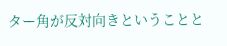ター角が反対向きということと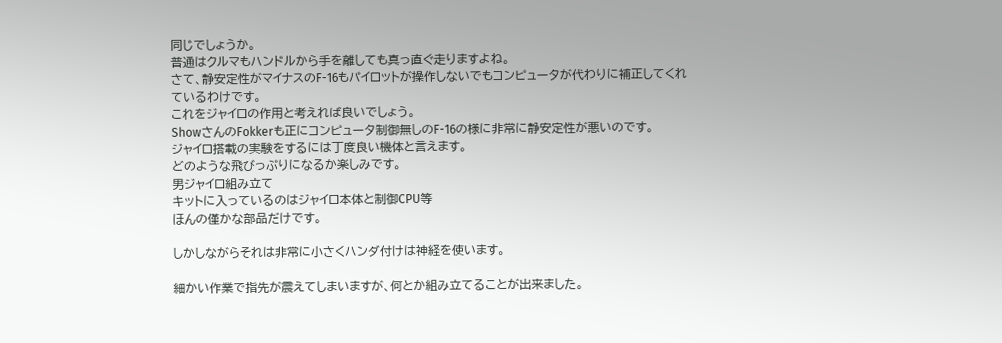同じでしょうか。
普通はクルマもハンドルから手を離しても真っ直ぐ走りますよね。
さて、静安定性がマイナスのF-16もパイロットが操作しないでもコンピュータが代わりに補正してくれているわけです。
これをジャイロの作用と考えれば良いでしょう。
ShowさんのFokkerも正にコンピュータ制御無しのF-16の様に非常に静安定性が悪いのです。
ジャイロ搭載の実験をするには丁度良い機体と言えます。
どのような飛びっぷりになるか楽しみです。
男ジャイロ組み立て
キットに入っているのはジャイロ本体と制御CPU等
ほんの僅かな部品だけです。

しかしながらそれは非常に小さくハンダ付けは神経を使います。

細かい作業で指先が震えてしまいますが、何とか組み立てることが出来ました。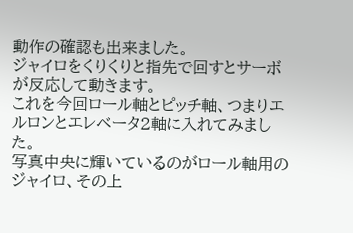動作の確認も出来ました。
ジャイロをくりくりと指先で回すとサーボが反応して動きます。
これを今回ロール軸とピッチ軸、つまりエルロンとエレベータ2軸に入れてみました。
写真中央に輝いているのがロール軸用のジャイロ、その上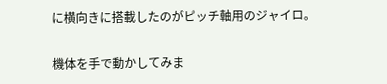に横向きに搭載したのがピッチ軸用のジャイロ。

機体を手で動かしてみま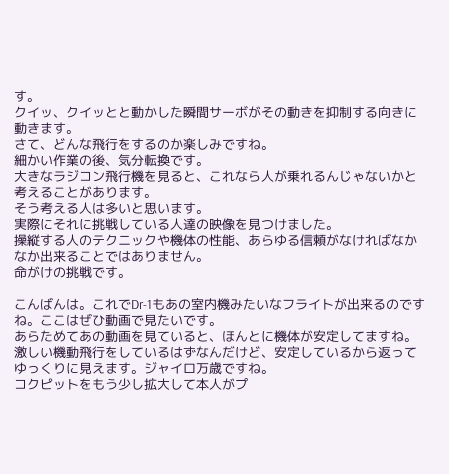す。
クイッ、クイッとと動かした瞬間サーボがその動きを抑制する向きに動きます。
さて、どんな飛行をするのか楽しみですね。
細かい作業の後、気分転換です。
大きなラジコン飛行機を見ると、これなら人が乗れるんじゃないかと考えることがあります。
そう考える人は多いと思います。
実際にそれに挑戦している人達の映像を見つけました。
操縦する人のテクニックや機体の性能、あらゆる信頼がなければなかなか出来ることではありません。
命がけの挑戦です。

こんばんは。これでDr-1もあの室内機みたいなフライトが出来るのですね。ここはぜひ動画で見たいです。
あらためてあの動画を見ていると、ほんとに機体が安定してますね。激しい機動飛行をしているはずなんだけど、安定しているから返ってゆっくりに見えます。ジャイロ万歳ですね。
コクピットをもう少し拡大して本人がプ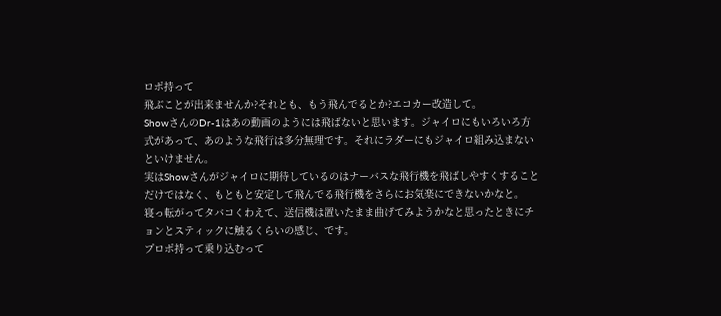ロポ持って
飛ぶことが出来ませんか?それとも、もう飛んでるとか?エコカー改造して。
ShowさんのDr-1はあの動画のようには飛ばないと思います。ジャイロにもいろいろ方式があって、あのような飛行は多分無理です。それにラダーにもジャイロ組み込まないといけません。
実はShowさんがジャイロに期待しているのはナーバスな飛行機を飛ばしやすくすることだけではなく、もともと安定して飛んでる飛行機をさらにお気楽にできないかなと。
寝っ転がってタバコくわえて、送信機は置いたまま曲げてみようかなと思ったときにチョンとスティックに触るくらいの感じ、です。
プロポ持って乗り込むって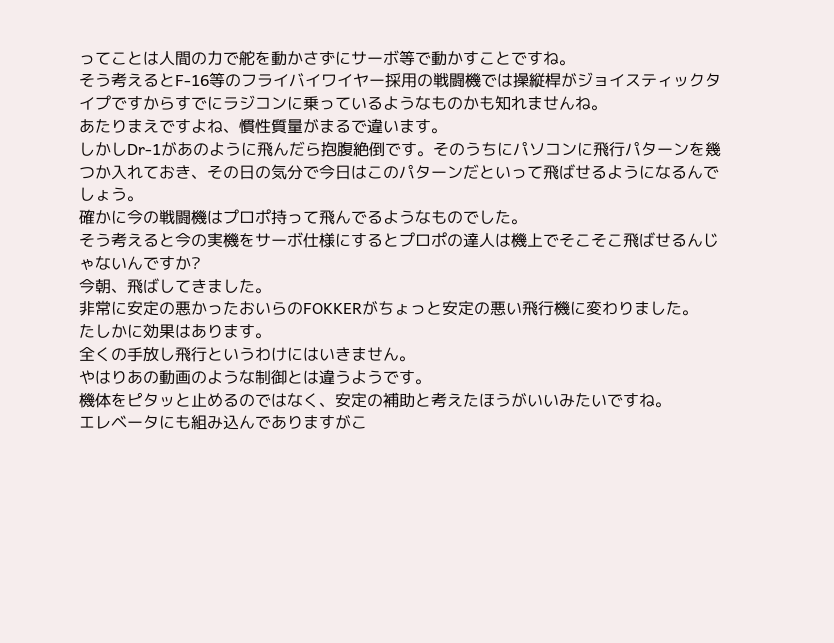ってことは人間の力で舵を動かさずにサーボ等で動かすことですね。
そう考えるとF-16等のフライバイワイヤー採用の戦闘機では操縦桿がジョイスティックタイプですからすでにラジコンに乗っているようなものかも知れませんね。
あたりまえですよね、慣性質量がまるで違います。
しかしDr-1があのように飛んだら抱腹絶倒です。そのうちにパソコンに飛行パターンを幾つか入れておき、その日の気分で今日はこのパターンだといって飛ばせるようになるんでしょう。
確かに今の戦闘機はプロポ持って飛んでるようなものでした。
そう考えると今の実機をサーボ仕様にするとプロポの達人は機上でそこそこ飛ばせるんじゃないんですか?
今朝、飛ばしてきました。
非常に安定の悪かったおいらのFOKKERがちょっと安定の悪い飛行機に変わりました。
たしかに効果はあります。
全くの手放し飛行というわけにはいきません。
やはりあの動画のような制御とは違うようです。
機体をピタッと止めるのではなく、安定の補助と考えたほうがいいみたいですね。
エレベータにも組み込んでありますがこ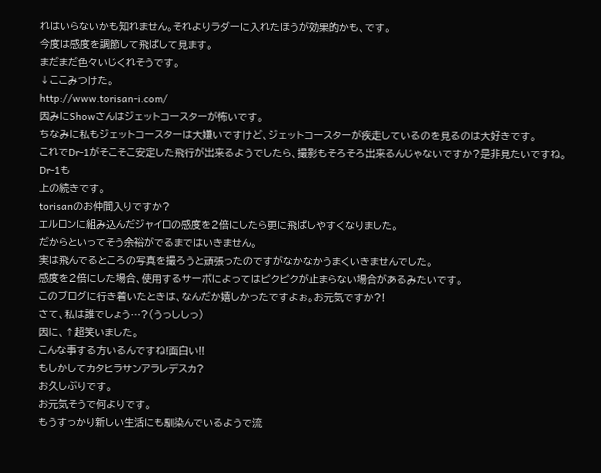れはいらないかも知れません。それよりラダーに入れたほうが効果的かも、です。
今度は感度を調節して飛ばして見ます。
まだまだ色々いじくれそうです。
↓ここみつけた。
http://www.torisan-i.com/
因みにShowさんはジェットコースターが怖いです。
ちなみに私もジェットコースターは大嫌いですけど、ジェットコースターが疾走しているのを見るのは大好きです。
これでDr-1がそこそこ安定した飛行が出来るようでしたら、撮影もそろそろ出来るんじゃないですか?是非見たいですね。
Dr-1も
上の続きです。
torisanのお仲間入りですか?
エルロンに組み込んだジャイロの感度を2倍にしたら更に飛ばしやすくなりました。
だからといってそう余裕がでるまではいきません。
実は飛んでるところの写真を撮ろうと頑張ったのですがなかなかうまくいきませんでした。
感度を2倍にした場合、使用するサーボによってはピクピクが止まらない場合があるみたいです。
このブログに行き着いたときは、なんだか嬉しかったですよぉ。お元気ですか?!
さて、私は誰でしょう…?(うっししっ)
因に、↑超笑いました。
こんな事する方いるんですね!面白い!!
もしかしてカタヒラサンアラレデスカ?
お久しぶりです。
お元気そうで何よりです。
もうすっかり新しい生活にも馴染んでいるようで流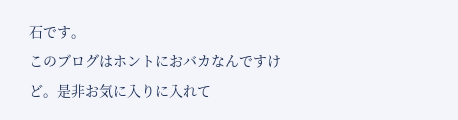石です。
このブログはホントにおバカなんですけど。是非お気に入りに入れて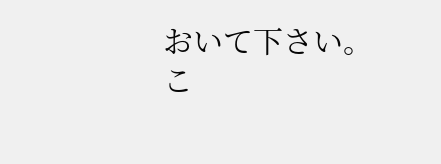おいて下さい。
こ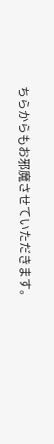ちらからもお邪魔させていただきます。